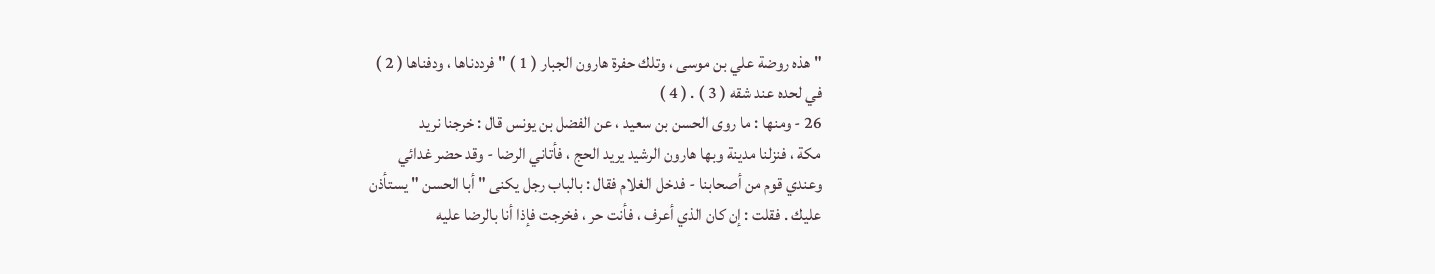" هذه روضة علي بن موسى ، وتلك حفرة هارون الجبار ( 1 ) " فرددناها ، ودفناها ( 2 )
في لحده عند شقه ( 3 ) . ( 4 )
26 - ومنها : ما روى الحسن بن سعيد ، عن الفضل بن يونس قال : خرجنا نريد
مكة ، فنزلنا مدينة وبها هارون الرشيد يريد الحج ، فأتاني الرضا - وقد حضر غدائي
وعندي قوم من أصحابنا - فدخل الغلام فقال : بالباب رجل يكنى " أبا الحسن " يستأذن
عليك . فقلت : إن كان الذي أعرف ، فأنت حر ، فخرجت فإذا أنا بالرضا عليه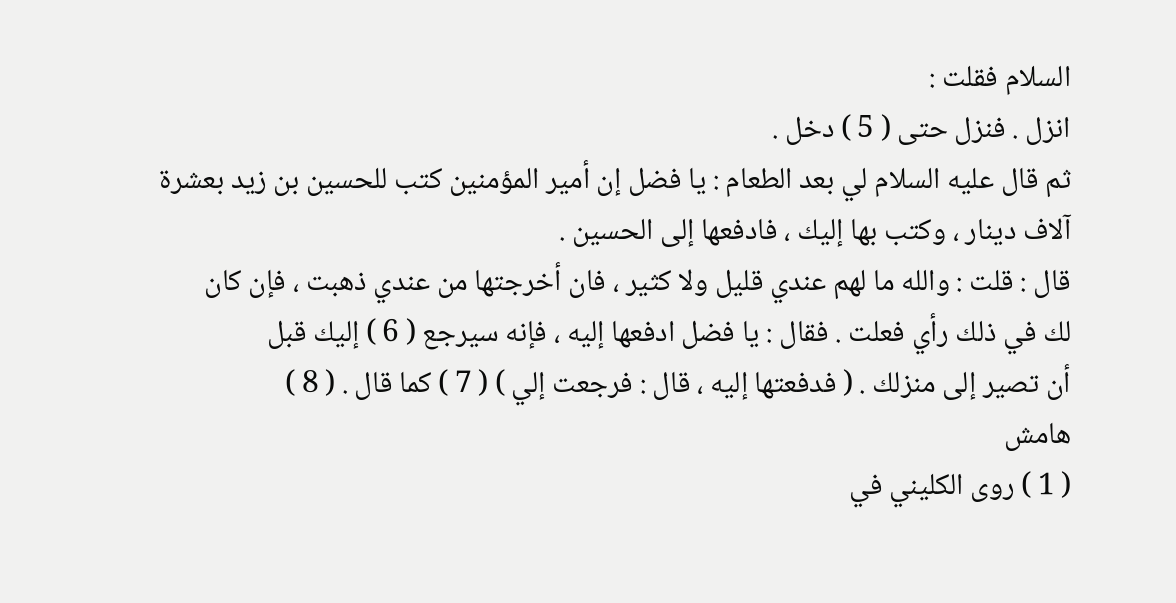السلام فقلت :
انزل . فنزل حتى ( 5 ) دخل .
ثم قال عليه السلام لي بعد الطعام : يا فضل إن أمير المؤمنين كتب للحسين بن زيد بعشرة
آلاف دينار ، وكتب بها إليك ، فادفعها إلى الحسين .
قال : قلت : والله ما لهم عندي قليل ولا كثير ، فان أخرجتها من عندي ذهبت ، فإن كان
لك في ذلك رأي فعلت . فقال : يا فضل ادفعها إليه ، فإنه سيرجع ( 6 ) إليك قبل
أن تصير إلى منزلك . ( فدفعتها إليه ، قال : فرجعت إلي ) ( 7 ) كما قال . ( 8 )
هامش
( 1 ) روى الكليني في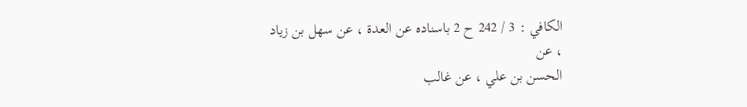الكافي : 3 / 242 ح 2 باسناده عن العدة ، عن سهل بن زياد ، عن
الحسن بن علي ، عن غالب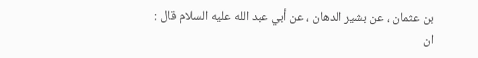بن عثمان ، عن بشير الدهان ، عن أبي عبد الله عليه السلام قال :
ان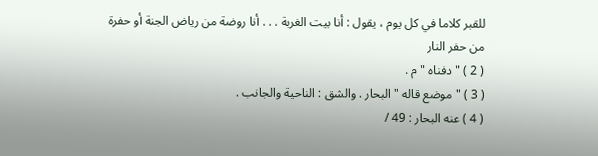للقبر كلاما في كل يوم ، يقول : أنا بيت الغربة . . . أنا روضة من رياض الجنة أو حفرة
من حفر النار
( 2 ) " دفناه " م .
( 3 ) " موضع قاله " البحار . والشق : الناحية والجانب .
( 4 ) عنه البحار : 49 /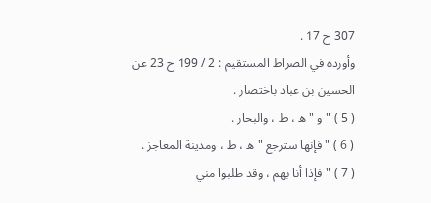307 ح 17 .
وأورده في الصراط المستقيم : 2 / 199 ح 23 عن الحسين بن عباد باختصار .
( 5 ) " و " ه ، ط ، والبحار .
( 6 ) " فإنها سترجع " ه ، ط ، ومدينة المعاجز .
( 7 ) " فإذا أنا بهم ، وقد طلبوا مني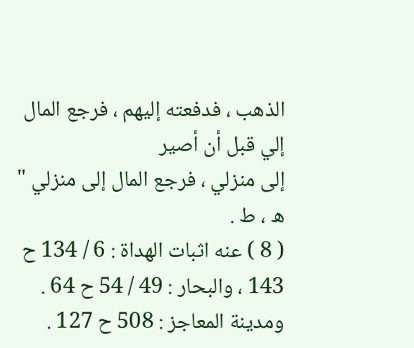الذهب ، فدفعته إليهم ، فرجع المال إلي قبل أن أصير
إلى منزلي ، فرجع المال إلى منزلي " ه ، ط .
( 8 ) عنه اثبات الهداة : 6 / 134 ح 143 ، والبحار : 49 / 54 ح 64 .
ومدينة المعاجز : 508 ح 127 .